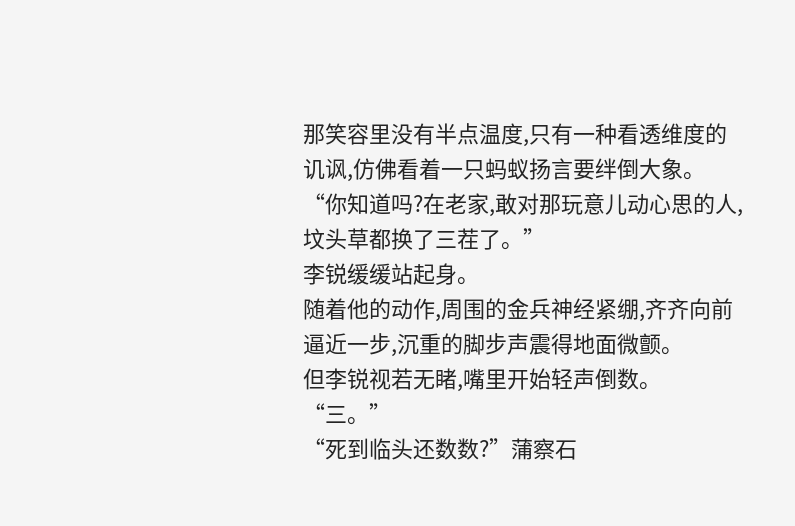那笑容里没有半点温度,只有一种看透维度的讥讽,仿佛看着一只蚂蚁扬言要绊倒大象。
“你知道吗?在老家,敢对那玩意儿动心思的人,坟头草都换了三茬了。”
李锐缓缓站起身。
随着他的动作,周围的金兵神经紧绷,齐齐向前逼近一步,沉重的脚步声震得地面微颤。
但李锐视若无睹,嘴里开始轻声倒数。
“三。”
“死到临头还数数?”蒲察石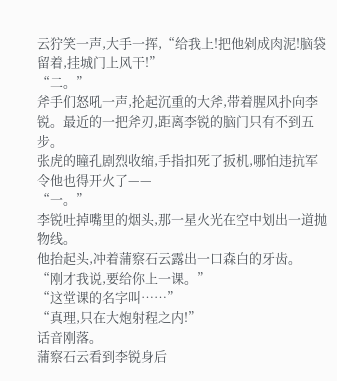云狞笑一声,大手一挥,“给我上!把他剁成肉泥!脑袋留着,挂城门上风干!”
“二。”
斧手们怒吼一声,抡起沉重的大斧,带着腥风扑向李锐。最近的一把斧刃,距离李锐的脑门只有不到五步。
张虎的瞳孔剧烈收缩,手指扣死了扳机,哪怕违抗军令他也得开火了——
“一。”
李锐吐掉嘴里的烟头,那一星火光在空中划出一道抛物线。
他抬起头,冲着蒲察石云露出一口森白的牙齿。
“刚才我说,要给你上一课。”
“这堂课的名字叫……”
“真理,只在大炮射程之内!”
话音刚落。
蒲察石云看到李锐身后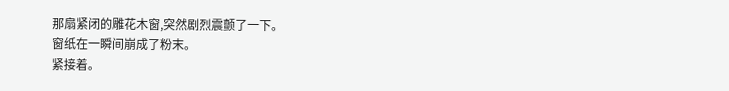那扇紧闭的雕花木窗,突然剧烈震颤了一下。
窗纸在一瞬间崩成了粉末。
紧接着。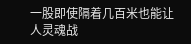一股即使隔着几百米也能让人灵魂战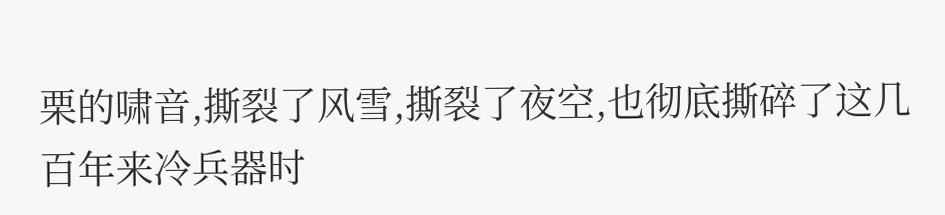栗的啸音,撕裂了风雪,撕裂了夜空,也彻底撕碎了这几百年来冷兵器时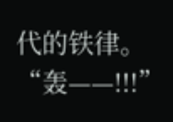代的铁律。
“轰——!!!”